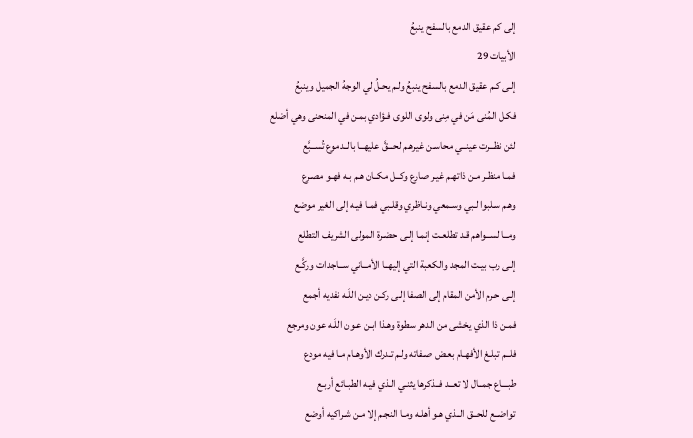إلى كم عقيق الدمع بالسفح ينبعُ
الأبيات 29
إلـى كـم عقيق الدمع بالسفح ينبعُ ولـم يحـلُ لي الوجهُ الجميل وينبعُ
فكـل المُنى مَن في مِنى ولوى اللوى فـؤادي بمـن في المنحنى وهي أضلع
لئن نظــرت عينــي محاسـن غيرهـم لحـــقَّ عليهــا بالــدموع تُســبَّع
فمـا منظـر مـن ذاتهـم غيـر صارع وكــل مكــان هـم بـه فهـو مصـرع
وهـم سـلبوا لـبي وسـمعي ونـاظري وقلـبي فمـا فيـه إلى الغير موضع
ومــا لســواهم قـد تطلعـت إنمـا إلـى حضـرة المولى الشريف التطلع
إلـى رب بيـت المجد والكعبة التي إليهــا الأمــاني ســاجدات وركَّـع
إلـى حـرم الأمن المقام إلى الصفا إلـى ركـن ديـن اللَـه نفديه أجمع
فمـن ذا الذي يخشى من الدهر سطوة وهـذا ابـن عـون اللَـه عون ومرجع
فلــم تبلـغ الأفهـام بعـض صـفاته ولـم تـدرك الأوهـام مـا فيه مودع
طبـــاع جمــال لا تعــد فــذكرها يثنـي الـذي فيـه الطبـائع أربـع
تواضــع للحــق الــذي هـو أهلـه ومـا النجـم إلا مـن شـراكيه أوضع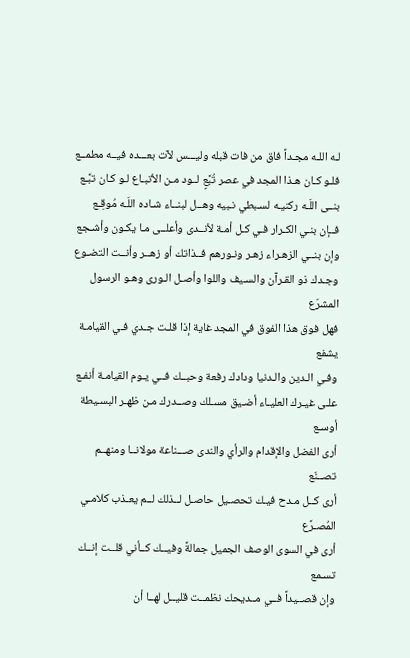لـه اللـه مجـداً فاق من فات قبله وليـــس لآت بعـــده فيــه مطمــع
فلـو كـان هـذا المجد في عصر تُبَّعٍ لــود مـن الأتبـاع لـو كـان تبَّـع
بنــى اللَـه ركنيـه لسـبطي نـبيه وهــل لبنــاء شـاده اللَـه مُوقِـع
فــإن بنـي الكـرار فـي كـل أمـة لأنــدى وأعلــى مـا يكـون وأشـجع
وإن بنــي الزهـراء زهـر ونـورهم فــذاتك أو زهــر وأنــت التضـوع
وجـدك ذو القـرآن والسـيف واللوا وأصـل الـورى وهـو الرسول المشرّع
فهل فوق هذا الفوق في المجد غاية إذا قلـت جـدي فـي القيامـة يشفع
وفـي الـدين والـدنيا ودادك رفعة وحبــك فــي يـوم القيامـة أنفـع
علـى غيـرك العليـاء أضـيق مسـلك وصــدرك مـن ظهـر البسـيطة أوسـع
أرى الفضل والإقدام والرأي والندى صـــناعة مولانــا ومنهــم تصــنّع
أرى كــل مـدح فيـك تحصـيل حاصـل لــذلك لــم يعـذب كلامـي المُصـرَّع
أرى في السوى الوصف الجميل جمالةً وفيــك كــأني قلــت إنــك تسـمع
وإن قصــيداً فــي مــديحك نظمــت قليــل لهــا أن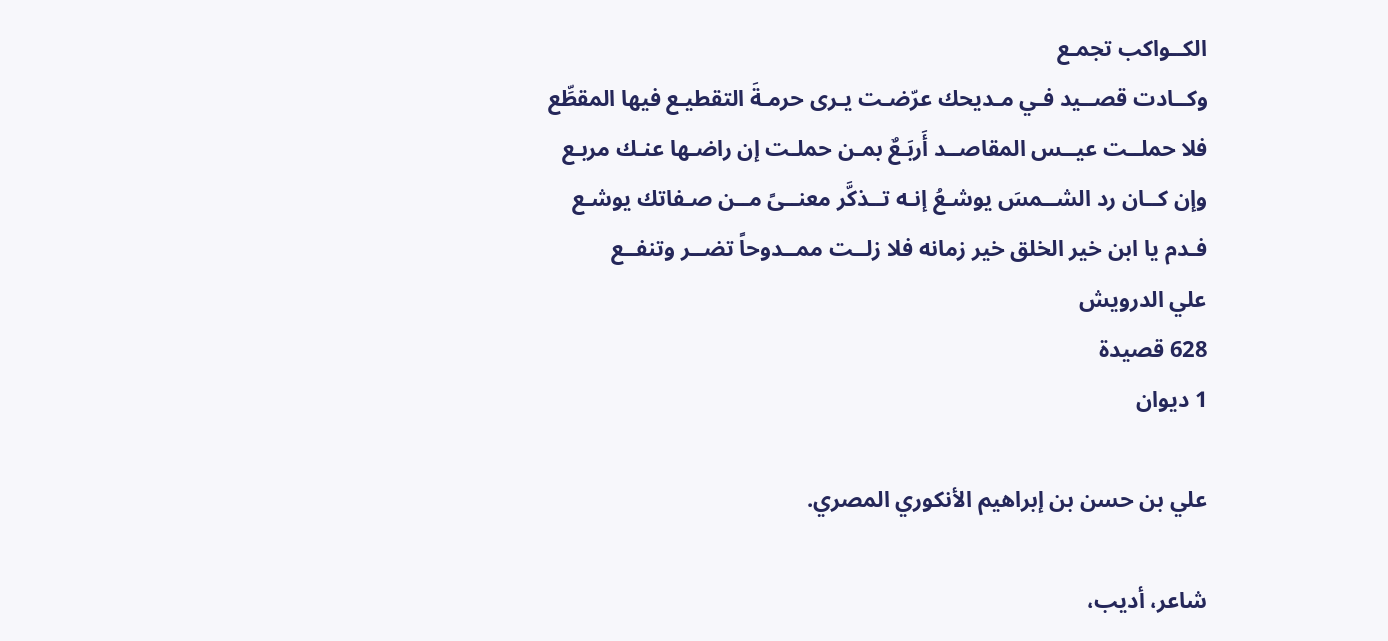الكــواكب تجمـع
وكــادت قصــيد فـي مـديحك عرّضـت يـرى حرمـةَ التقطيـع فيها المقطِّع
فلا حملــت عيــس المقاصــد أَربَـعٌ بمـن حملـت إن راضـها عنـك مربـع
وإن كــان رد الشــمسَ يوشـعُ إنـه تــذكَّر معنــىً مــن صـفاتك يوشـع
فـدم يا ابن خير الخلق خير زمانه فلا زلــت ممــدوحاً تضــر وتنفــع
علي الدرويش
628 قصيدة
1 ديوان

علي بن حسن بن إبراهيم الأنكوري المصري.

شاعر، أديب،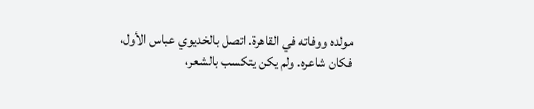مولده ووفاته في القاهرة. اتصل بالخديوي عباس الأول، فكان شاعره. ولم يكن يتكسب بالشعر،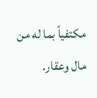مكتفياً بما له من مال وعقار.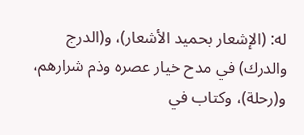له: (الإشعار بحميد الأشعار)، و(الدرج والدرك) في مدح خيار عصره وذم شرارهم، و(رحلة)، وكتاب في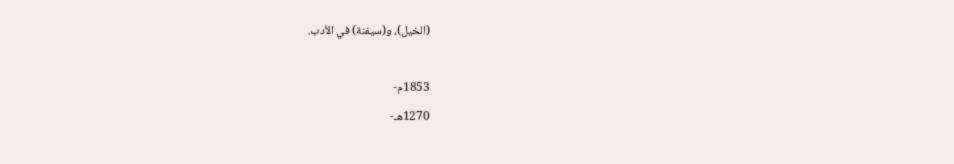(الخيل)، و(سيفنة) في الأدب.

1853م-
1270هـ-